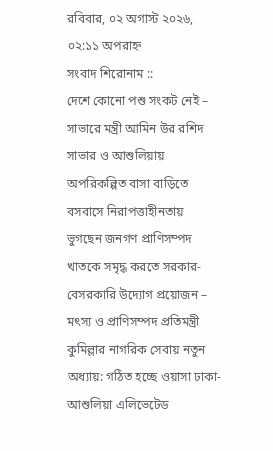রবিবার, ০২ অগাস্ট ২০২৬, ০২:১১ অপরাহ্ন
সংবাদ শিরোনাম ::
দেশে কোনো পশু সংকট নেই – সাভারে মন্ত্রী আমিন উর রশিদ সাভার ও আশুলিয়ায় অপরিকল্পিত বাসা বাড়িতে বসবাসে নিরাপত্তাহীনতায় ভুগছেন জনগণ প্রাণিসম্পদ খাতকে সমৃদ্ধ করতে সরকার-বেসরকারি উদ্যোগ প্রয়োজন – মৎস্য ও প্রাণিসম্পদ প্রতিমন্ত্রী   কুমিল্লার নাগরিক সেবায় নতুন অধ্যায়: গঠিত হচ্ছে ওয়াসা ঢাকা-আশুলিয়া এলিভেটেড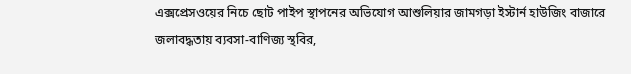এক্সপ্রেসওয়ের নিচে ছোট পাইপ স্থাপনের অভিযোগ আশুলিয়ার জামগড়া ইস্টার্ন হাউজিং বাজারে জলাবদ্ধতায় ব্যবসা-বাণিজ্য স্থবির,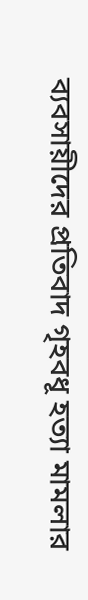ব্যবসায়ীদের প্রতিবাদ গৃহবধূ হত্যা মামলার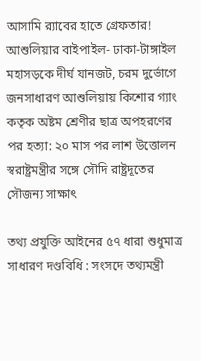আসামি র‍্যাবের হাতে গ্রেফতার! আশুলিয়ার বাইপাইল- ঢাকা-টাঙ্গাইল মহাসড়কে দীর্ঘ যানজট, চরম দুর্ভোগে জনসাধারণ আশুলিয়ায় কিশোর গ্যাং কতৃক অষ্টম শ্রেণীর ছাত্র অপহরণের পর হত্যা: ২০ মাস পর লাশ উত্তোলন স্বরাষ্ট্রমন্ত্রীর সঙ্গে সৌদি রাষ্ট্রদূতের সৌজন্য সাক্ষাৎ

তথ্য প্রযুক্তি আইনের ৫৭ ধারা শুধুমাত্র সাধারণ দণ্ডবিধি : সংসদে তথ্যমন্ত্রী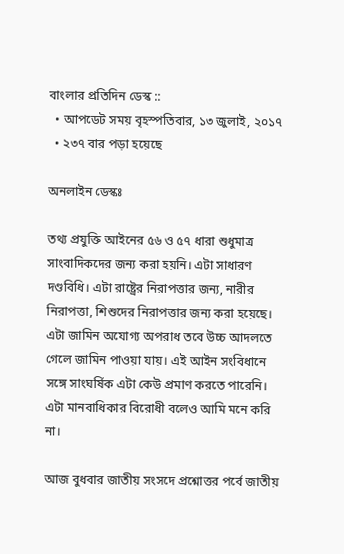বাংলার প্রতিদিন ডেস্ক ::
  • আপডেট সময় বৃহস্পতিবার, ১৩ জুলাই, ২০১৭
  • ২৩৭ বার পড়া হয়েছে

অনলাইন ডেস্কঃ

তথ্য প্রযুক্তি আইনের ৫৬ ও ৫৭ ধারা শুধুমাত্র সাংবাদিকদের জন্য করা হয়নি। এটা সাধারণ দণ্ডবিধি। এটা রাষ্ট্রের নিরাপত্তার জন্য, নারীর নিরাপত্তা, শিশুদের নিরাপত্তার জন্য করা হয়েছে। এটা জামিন অযোগ্য অপরাধ তবে উচ্চ আদলতে গেলে জামিন পাওয়া যায়। এই আইন সংবিধানে সঙ্গে সাংঘর্ষিক এটা কেউ প্রমাণ করতে পারেনি। এটা মানবাধিকার বিরোধী বলেও আমি মনে করি না।

আজ বুধবার জাতীয় সংসদে প্রশ্নোত্তর পর্বে জাতীয়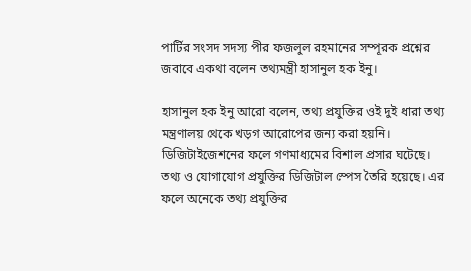পার্টির সংসদ সদস্য পীর ফজলুল রহমানের সম্পূরক প্রশ্নের জবাবে একথা বলেন তথ্যমন্ত্রী হাসানুল হক ইনু।

হাসানুল হক ইনু আরো বলেন, তথ্য প্রযুক্তির ওই দুই ধারা তথ্য মন্ত্রণালয় থেকে খড়গ আরোপের জন্য করা হয়নি। ডিজিটাইজেশনের ফলে গণমাধ্যমের বিশাল প্রসার ঘটেছে। তথ্য ও যোগাযোগ প্রযুক্তির ডিজিটাল স্পেস তৈরি হয়েছে। এর ফলে অনেকে তথ্য প্রযুক্তির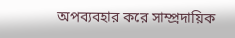অপব্যবহার করে সাম্প্রদায়িক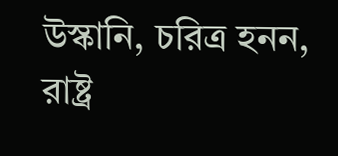উস্কানি, চরিত্র হনন, রাষ্ট্র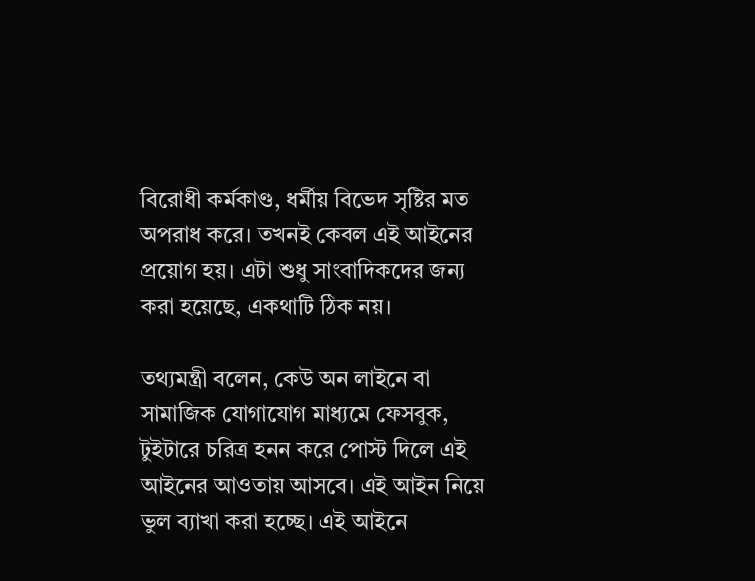বিরোধী কর্মকাণ্ড, ধর্মীয় বিভেদ সৃষ্টির মত অপরাধ করে। তখনই কেবল এই আইনের প্রয়োগ হয়। এটা শুধু সাংবাদিকদের জন্য করা হয়েছে, একথাটি ঠিক নয়।

তথ্যমন্ত্রী বলেন, কেউ অন লাইনে বা সামাজিক যোগাযোগ মাধ্যমে ফেসবুক, টুইটারে চরিত্র হনন করে পোস্ট দিলে এই আইনের আওতায় আসবে। এই আইন নিয়ে ভুল ব্যাখা করা হচ্ছে। এই আইনে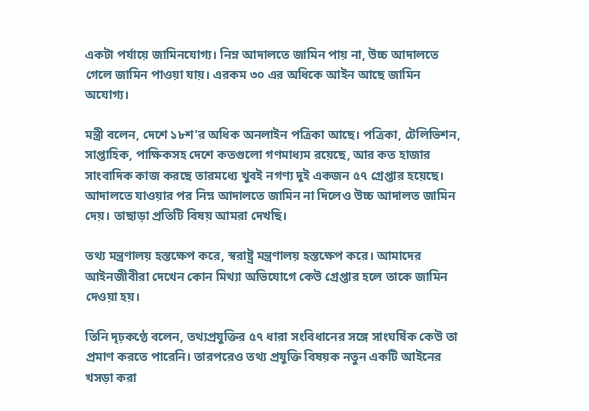একটা পর্যায়ে জামিনযোগ্য। নিম্ন আদালতে জামিন পায় না, উচ্চ আদালতে গেলে জামিন পাওয়া যায়। এরকম ৩০ এর অধিকে আইন আছে জামিন অযোগ্য।

মন্ত্রী বলেন, দেশে ১৮শ’র অধিক অনলাইন পত্রিকা আছে। পত্রিকা, টেলিভিশন, সাপ্তাহিক, পাক্ষিকসহ দেশে কতগুলো গণমাধ্যম রয়েছে, আর কত হাজার সাংবাদিক কাজ করছে তারমধ্যে খুবই নগণ্য দুই একজন ৫৭ গ্রেপ্তার হয়েছে। আদালতে যাওয়ার পর নিম্ন আদালতে জামিন না দিলেও উচ্চ আদালত জামিন দেয়। তাছাড়া প্রতিটি বিষয় আমরা দেখছি।

তথ্য মন্ত্রণালয় হস্তক্ষেপ করে, স্বরাষ্ট্র মন্ত্রণালয় হস্তক্ষেপ করে। আমাদের আইনজীবীরা দেখেন কোন মিথ্যা অভিযোগে কেউ গ্রেপ্তার হলে তাকে জামিন দেওয়া হয়।

তিনি দৃঢ়কণ্ঠে বলেন, তথ্যপ্রযুক্তির ৫৭ ধারা সংবিধানের সঙ্গে সাংঘর্ষিক কেউ তা প্রমাণ করতে পারেনি। তারপরেও তথ্য প্রযুক্তি বিষয়ক নতুন একটি আইনের খসড়া করা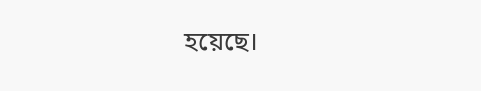হয়েছে।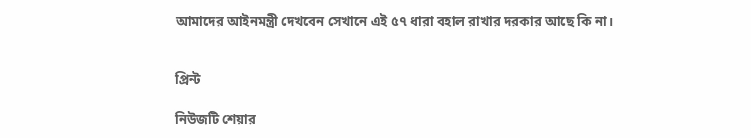আমাদের আইনমন্ত্রী দেখবেন সেখানে এই ৫৭ ধারা বহাল রাখার দরকার আছে কি না।


প্রিন্ট

নিউজটি শেয়ার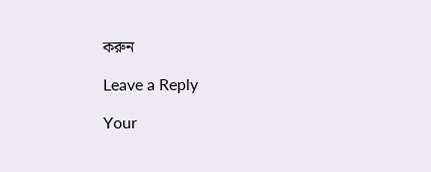করুন

Leave a Reply

Your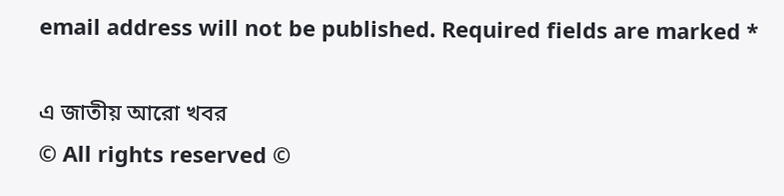email address will not be published. Required fields are marked *

এ জাতীয় আরো খবর
© All rights reserved ©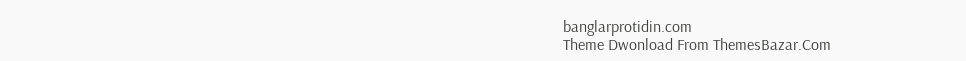banglarprotidin.com
Theme Dwonload From ThemesBazar.Com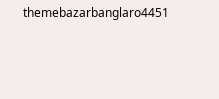themebazarbanglaro4451